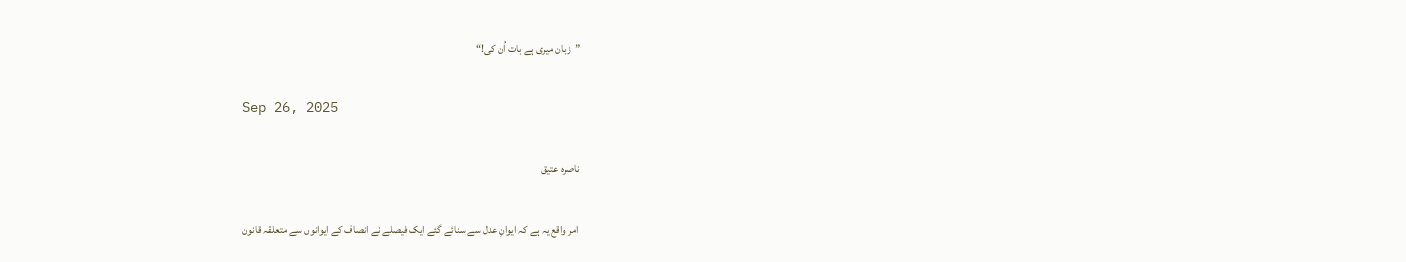”زبان میری ہے بات اُن کی!“

Sep 26, 2025

ناصرہ عتیق

 امر واقع یہ ہے کہ ایوانِ عدل سے سنائے گئے ایک فیصلے نے انصاف کے ایوانوں سے متعلقہ قانون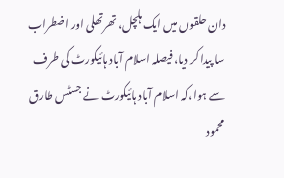دان حلقوں میں ایک ہلچل، تھرتھلی اور اضطراب سا پیدا کر دیا، فیصلہ اسلام آباد ہائیکورٹ کی طرف سے ہوا،کہ اسلام آباد ہائیکورٹ نے جسٹس طارق محمود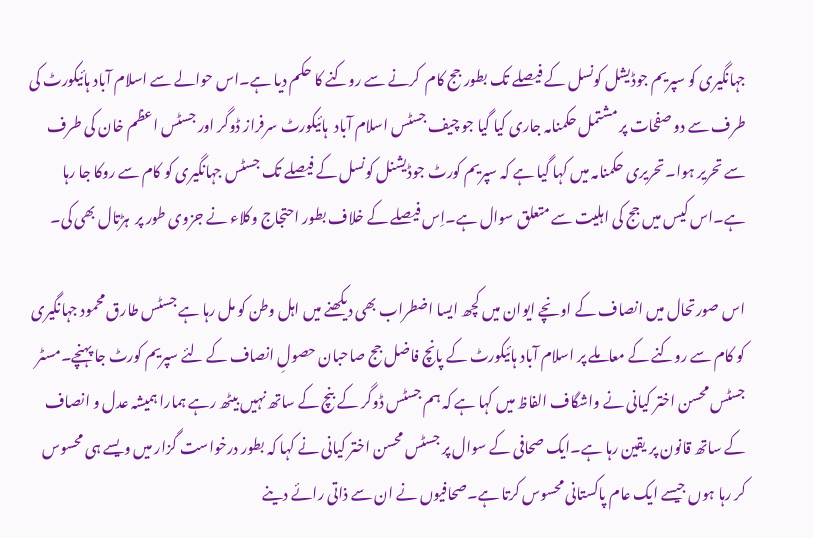جہانگیری کو سپریم جوڈیشل کونسل کے فیصلے تک بطور جج کام  کرنے سے روکنے کا حکم دیا ہے۔اس حوالے سے اسلام آباد ہائیکورٹ کی طرف سے دو صفحات پر مشتمل حکمنامہ جاری کیا گیا جو چیف جسٹس اسلام آباد  ہائیکورٹ سرفراز ڈوگر اور جسٹس اعظم خان کی طرف سے تحریر ہوا۔تحریری حکمنامہ میں کہا گیا ہے کہ سپریم کورٹ جوڈیشنل کونسل کے فیصلے تک جسٹس جہانگیری کو کام سے روکا جا رہا ہے۔اس کیس میں جج کی اہلیت سے متعلق سوال ہے۔اِس فیصلے کے خلاف بطور احتجاج وکلاء نے جزوی طور پر  ہڑتال بھی کی۔

اس صورتحال میں انصاف کے اونچے ایوان میں کچھ ایسا اضطراب بھی دیکھنے میں اہل وطن کو مل رہا ہے جسٹس طارق محمود جہانگیری کو کام سے روکنے کے معاملے پر اسلام آباد ہائیکورٹ کے پانچ فاضل جج صاحبان حصولِ انصاف کے لئے سپریم کورٹ جا پہنچے۔مسٹر جسٹس محسن اختر کیانی نے واشگاف الفاظ میں کہا ہے کہ ہم جسٹس ڈوگر کے بنچ کے ساتھ نہیں بیٹھ رہے ہمارا ہمیشہ عدل و انصاف کے ساتھ قانون پر یقین رہا ہے۔ایک صحافی کے سوال پر جسٹس محسن اختر کیانی نے کہا کہ بطور درخواست گزار میں ویسے ہی محسوس کر رہا ہوں جیسے ایک عام پاکستانی محسوس کرتا ہے۔صحافیوں نے ان سے ذاتی رائے دینے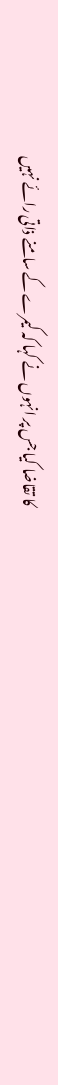کا تقاضا کیا جس پر انہوں نے کہا کہ کیمرے کے سامنے ذاتی رائے نہیں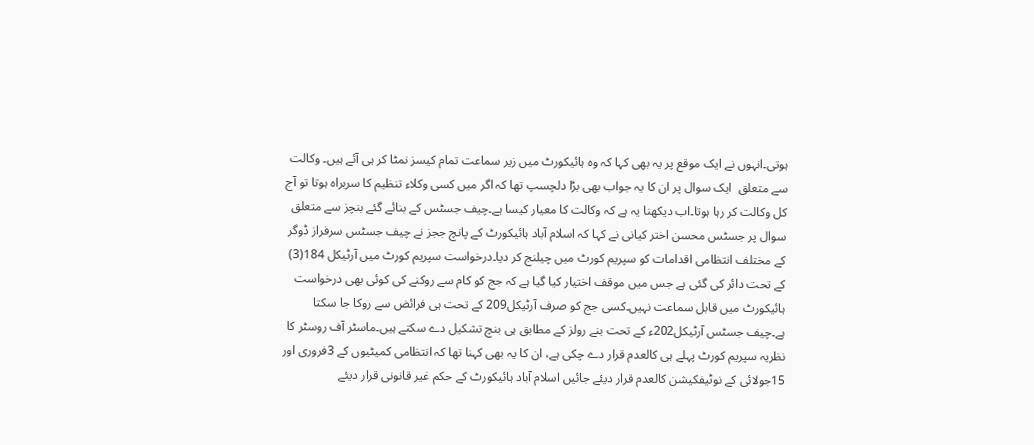ہوتی۔انہوں نے ایک موقع پر یہ بھی کہا کہ وہ ہائیکورٹ میں زیر سماعت تمام کیسز نمٹا کر ہی آئے ہیں۔ وکالت سے متعلق  ایک سوال پر ان کا یہ جواب بھی بڑا دلچسپ تھا کہ اگر میں کسی وکلاء تنظیم کا سربراہ ہوتا تو آج کل وکالت کر رہا ہوتا۔اب دیکھنا یہ ہے کہ وکالت کا معیار کیسا ہے۔چیف جسٹس کے بنائے گئے بنچز سے متعلق سوال پر جسٹس محسن اختر کیانی نے کہا کہ اسلام آباد ہائیکورٹ کے پانچ ججز نے چیف جسٹس سرفراز ڈوگر کے مختلف انتظامی اقدامات کو سپریم کورٹ میں چیلنج کر دیا۔درخواست سپریم کورٹ میں آرٹیکل 184(3) کے تحت دائر کی گئی ہے جس میں موقف اختیار کیا گیا ہے کہ جج کو کام سے روکنے کی کوئی بھی درخواست ہائیکورٹ میں قابل سماعت نہیں۔کسی جج کو صرف آرٹیکل209 کے تحت ہی فرائض سے روکا جا سکتا ہے۔چیف جسٹس آرٹیکل202ء کے تحت بنے رولز کے مطابق ہی بنچ تشکیل دے سکتے ہیں۔ماسٹر آف روسٹر کا نظریہ سپریم کورٹ پہلے ہی کالعدم قرار دے چکی ہے، ان کا یہ بھی کہنا تھا کہ انتظامی کمیٹیوں کے 3فروری اور 15جولائی کے نوٹیفکیشن کالعدم قرار دیئے جائیں اسلام آباد ہائیکورٹ کے حکم غیر قانونی قرار دیئے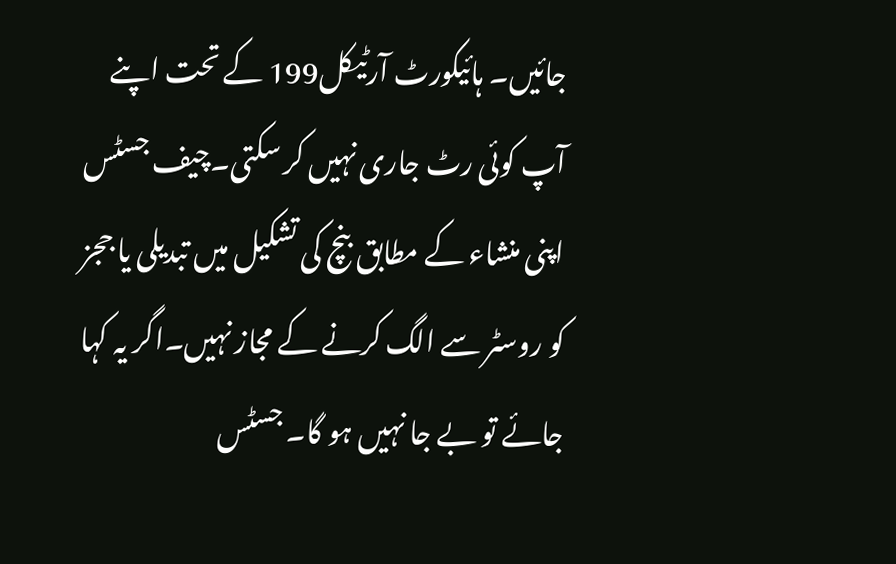جائیں۔ ہائیکورٹ آرٹیکل199 کے تحت اپنے آپ کوئی رٹ جاری نہیں کر سکتی۔چیف جسٹس اپنی منشاء کے مطابق بنچ کی تشکیل میں تبدیلی یا ججز کو روسٹر سے الگ کرنے کے مجاز نہیں۔اگر یہ کہا جائے تو بے جا نہیں ہو گا۔ جسٹس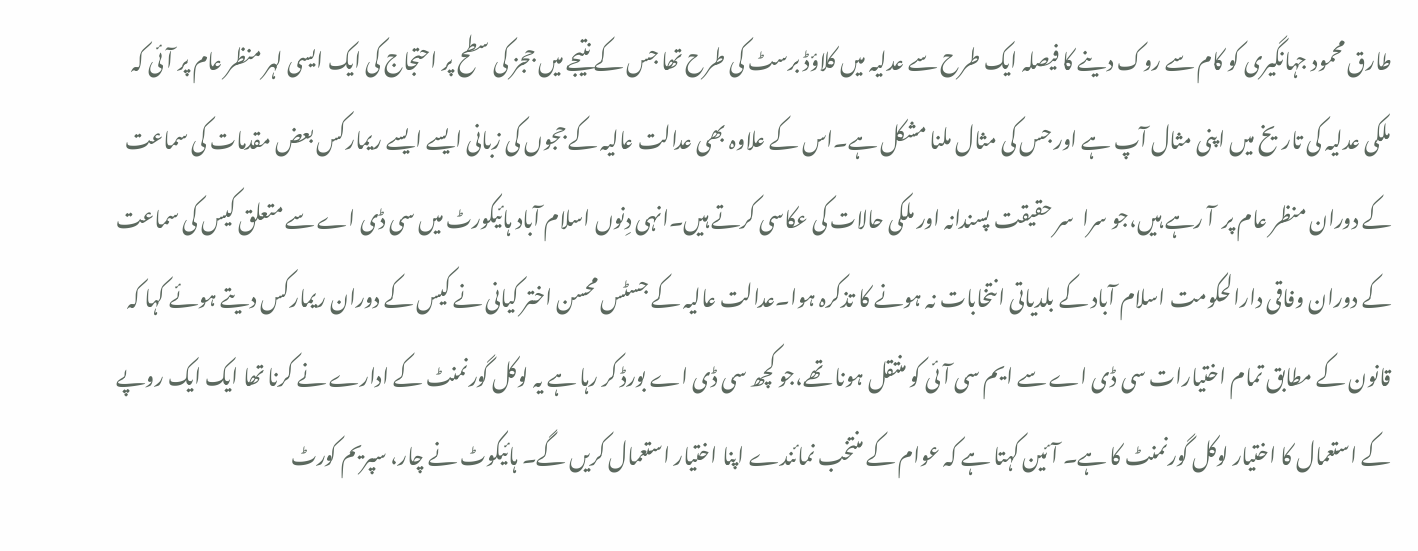طارق محمود جہانگیری کو کام سے روک دینے کا فیصلہ ایک طرح سے عدلیہ میں کلاؤڈ برسٹ کی طرح تھا جس کے نتیجے میں ججز کی سطح پر احتجاج کی ایک ایسی لہر منظر عام پر آئی کہ ملکی عدلیہ کی تاریخ میں اپنی مثال آپ ہے اور جس کی مثال ملنا مشکل ہے۔اس کے علاوہ بھی عدالت عالیہ کے ججوں کی زبانی ایسے ایسے ریمارکس بعض مقدمات کی سماعت کے دوران منظر عام پر  آ رہے ہیں،جو سرا  سر حقیقت پسندانہ اور ملکی حالات کی عکاسی کرتے ہیں۔انہی دِنوں اسلام آباد ہائیکورٹ میں سی ڈی اے سے متعلق کیس کی سماعت کے دوران وفاقی دارالحکومت اسلام آباد کے بلدیاتی انتخابات نہ ہونے کا تذکرہ ہوا۔عدالت عالیہ کے جسٹس محسن اختر کیانی نے کیس کے دوران ریمارکس دیتے ہوئے کہا کہ قانون کے مطابق تمام اختیارات سی ڈی اے سے ایم سی آئی کو منتقل ہونا تھے،جو کچھ سی ڈی اے بورڈ کر رہا ہے یہ لوکل گورنمنٹ کے ادارے نے کرنا تھا ایک ایک روپے کے استعمال کا اختیار لوکل گورنمنٹ کا ہے۔ آئین کہتا ہے کہ عوام کے منتخب نمائندے اپنا اختیار استعمال کریں گے۔ ہائیکوٹ نے چار، سپریم کورٹ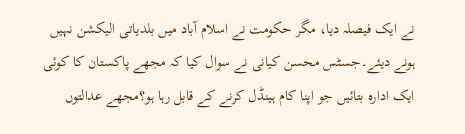نے ایک فیصلہ دیا، مگر حکومت نے اسلام آباد میں بلدیاتی الیکشن نہیں ہونے دیئے۔جسٹس محسن کیانی نے سوال کیا کہ مجھے پاکستان کا کوئی ایک ادارہ بتائیں جو اپنا کام ہینڈل کرنے کے قابل رہا ہو؟مجھے عدالتوں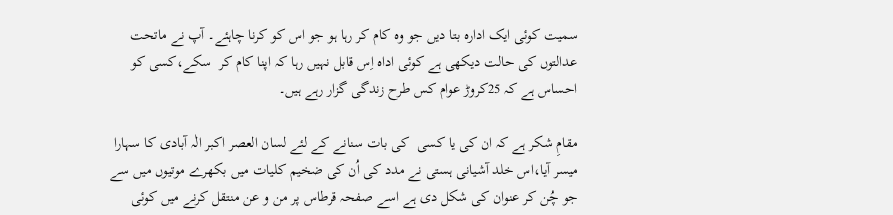سمیت کوئی ایک ادارہ بتا دیں جو وہ کام کر رہا ہو جو اس کو کرنا چاہئے۔ آپ نے ماتحت عدالتوں کی حالت دیکھی ہے کوئی اداہ اِس قابل نہیں رہا کہ اپنا کام کر  سکے،کسی کو احساس ہے کہ 25کروڑ عوام کس طرح زندگی گزار رہے ہیں۔

مقامِ شکر ہے کہ ان کی یا کسی  کی بات سنانے کے لئے لسان العصر اکبر الٰہ آبادی کا سہارا میسر آیا،اس خلد آشیانی ہستی نے مدد کی اُن کی ضخیم کلیات میں بکھرے موتیوں میں سے جو چُن کر عنوان کی شکل دی ہے اسے صفحہ قرطاس پر من و عن منتقل کرنے میں کوئی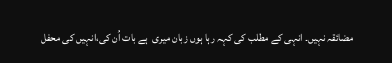مضائقہ نہیں۔ انہی کے مطلب کی کہہ رہا ہوں زبان میری  ہے بات اُن کی،انہیں کی محفل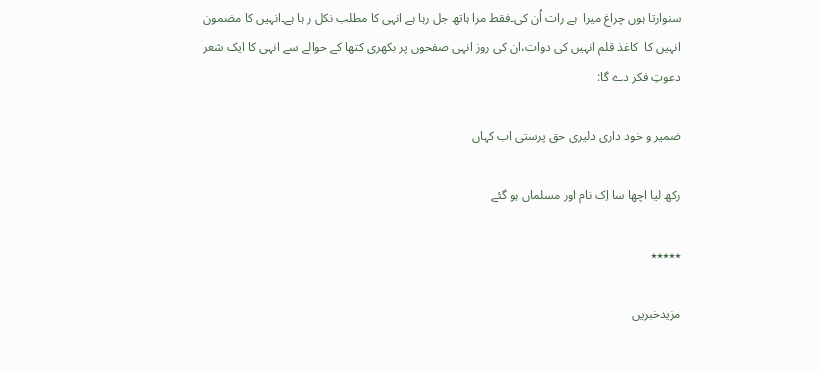سنوارتا ہوں چراغ میرا  ہے رات اُن کی۔فقط مرا ہاتھ جل رہا ہے انہی کا مطلب نکل ر ہا ہے۔انہیں کا مضمون انہیں کا  کاغذ قلم انہیں کی دوات،ان کی روز انہی صفحوں پر بکھری کتھا کے حوالے سے انہی کا ایک شعر دعوتِ فکر دے گا:

ضمیر و خود داری دلیری حق پرستی اب کہاں

رکھ لیا اچھا سا اِک نام اور مسلماں ہو گئے

٭٭٭٭٭

مزیدخبریں